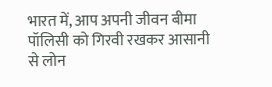भारत में, आप अपनी जीवन बीमा पॉलिसी को गिरवी रखकर आसानी से लोन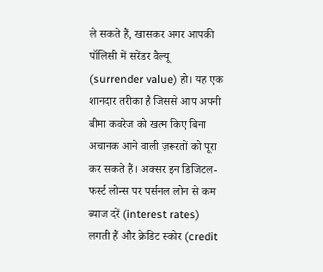ले सकते हैं, खासकर अगर आपकी पॉलिसी में सरेंडर वैल्यू (surrender value) हो। यह एक शानदार तरीका है जिससे आप अपनी बीमा कवरेज को खत्म किए बिना अचानक आने वाली ज़रूरतों को पूरा कर सकते हैं। अक्सर इन डिजिटल-फर्स्ट लोन्स पर पर्सनल लोन से कम ब्याज दरें (interest rates) लगती हैं और क्रेडिट स्कोर (credit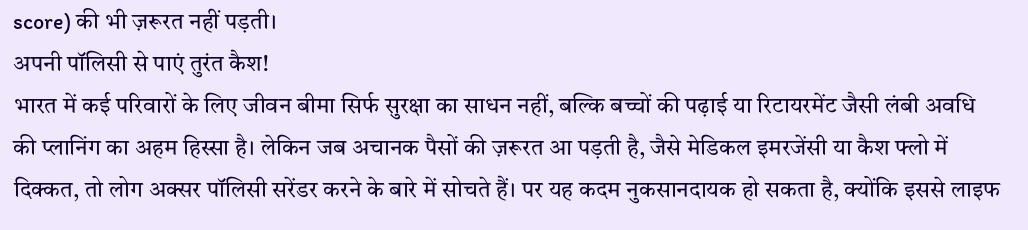score) की भी ज़रूरत नहीं पड़ती।
अपनी पॉलिसी से पाएं तुरंत कैश!
भारत में कई परिवारों के लिए जीवन बीमा सिर्फ सुरक्षा का साधन नहीं, बल्कि बच्चों की पढ़ाई या रिटायरमेंट जैसी लंबी अवधि की प्लानिंग का अहम हिस्सा है। लेकिन जब अचानक पैसों की ज़रूरत आ पड़ती है, जैसे मेडिकल इमरजेंसी या कैश फ्लो में दिक्कत, तो लोग अक्सर पॉलिसी सरेंडर करने के बारे में सोचते हैं। पर यह कदम नुकसानदायक हो सकता है, क्योंकि इससे लाइफ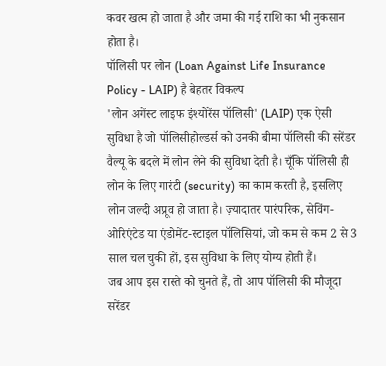कवर खत्म हो जाता है और जमा की गई राशि का भी नुकसान होता है।
पॉलिसी पर लोन (Loan Against Life Insurance Policy - LAIP) है बेहतर विकल्प
'लोन अगेंस्ट लाइफ इंश्योरेंस पॉलिसी' (LAIP) एक ऐसी सुविधा है जो पॉलिसीहोल्डर्स को उनकी बीमा पॉलिसी की सरेंडर वैल्यू के बदले में लोन लेने की सुविधा देती है। चूँकि पॉलिसी ही लोन के लिए गारंटी (security) का काम करती है, इसलिए लोन जल्दी अप्रूव हो जाता है। ज़्यादातर पारंपरिक, सेविंग-ओरिएंटेड या एंडोमेंट-स्टाइल पॉलिसियां, जो कम से कम 2 से 3 साल चल चुकी हों, इस सुविधा के लिए योग्य होती हैं।
जब आप इस रास्ते को चुनते हैं, तो आप पॉलिसी की मौजूदा सरेंडर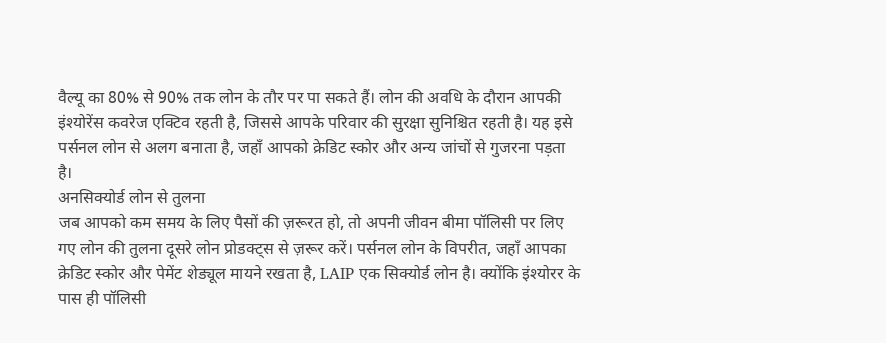वैल्यू का 80% से 90% तक लोन के तौर पर पा सकते हैं। लोन की अवधि के दौरान आपकी इंश्योरेंस कवरेज एक्टिव रहती है, जिससे आपके परिवार की सुरक्षा सुनिश्चित रहती है। यह इसे पर्सनल लोन से अलग बनाता है, जहाँ आपको क्रेडिट स्कोर और अन्य जांचों से गुजरना पड़ता है।
अनसिक्योर्ड लोन से तुलना
जब आपको कम समय के लिए पैसों की ज़रूरत हो, तो अपनी जीवन बीमा पॉलिसी पर लिए गए लोन की तुलना दूसरे लोन प्रोडक्ट्स से ज़रूर करें। पर्सनल लोन के विपरीत, जहाँ आपका क्रेडिट स्कोर और पेमेंट शेड्यूल मायने रखता है, LAIP एक सिक्योर्ड लोन है। क्योंकि इंश्योरर के पास ही पॉलिसी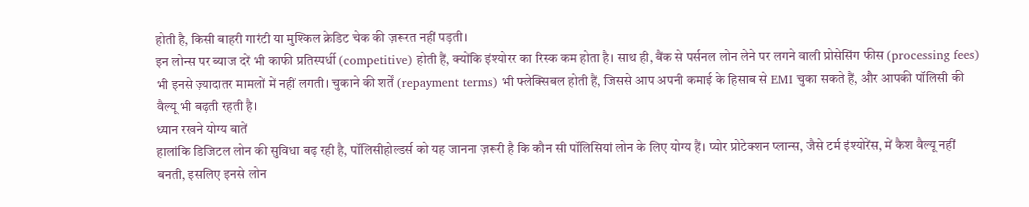होती है, किसी बाहरी गारंटी या मुश्किल क्रेडिट चेक की ज़रूरत नहीं पड़ती।
इन लोन्स पर ब्याज दरें भी काफी प्रतिस्पर्धी (competitive) होती हैं, क्योंकि इंश्योरर का रिस्क कम होता है। साथ ही, बैंक से पर्सनल लोन लेने पर लगने वाली प्रोसेसिंग फीस (processing fees) भी इनसे ज़्यादातर मामलों में नहीं लगती। चुकाने की शर्तें (repayment terms) भी फ्लेक्सिबल होती हैं, जिससे आप अपनी कमाई के हिसाब से EMI चुका सकते हैं, और आपकी पॉलिसी की वैल्यू भी बढ़ती रहती है।
ध्यान रखने योग्य बातें
हालांकि डिजिटल लोन की सुविधा बढ़ रही है, पॉलिसीहोल्डर्स को यह जानना ज़रूरी है कि कौन सी पॉलिसियां लोन के लिए योग्य हैं। प्योर प्रोटेक्शन प्लान्स, जैसे टर्म इंश्योरेंस, में कैश वैल्यू नहीं बनती, इसलिए इनसे लोन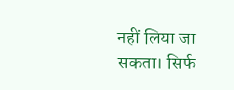नहीं लिया जा सकता। सिर्फ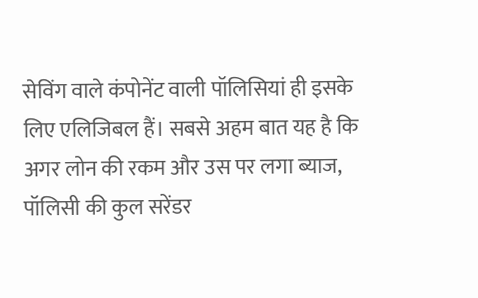सेविंग वाले कंपोनेंट वाली पॉलिसियां ही इसके लिए एलिजिबल हैं। सबसे अहम बात यह है कि अगर लोन की रकम और उस पर लगा ब्याज, पॉलिसी की कुल सरेंडर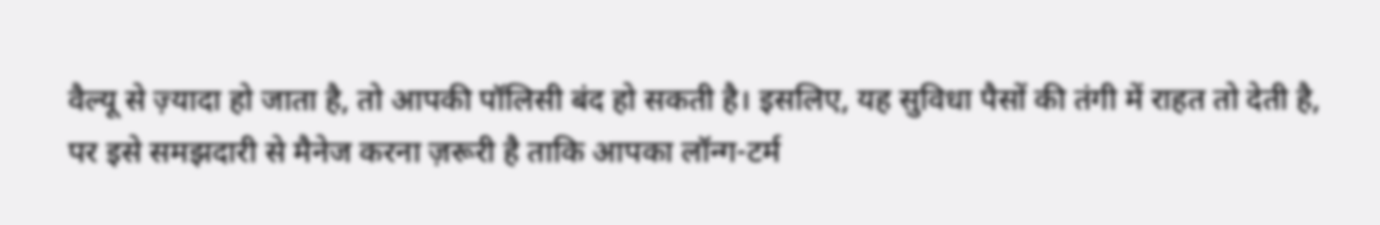वैल्यू से ज़्यादा हो जाता है, तो आपकी पॉलिसी बंद हो सकती है। इसलिए, यह सुविधा पैसों की तंगी में राहत तो देती है, पर इसे समझदारी से मैनेज करना ज़रूरी है ताकि आपका लॉन्ग-टर्म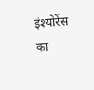इंश्योरेंस का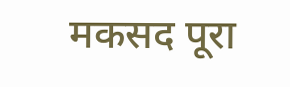मकसद पूरा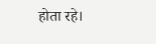होता रहे।